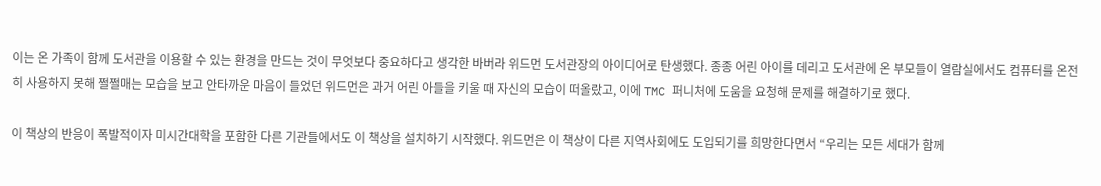이는 온 가족이 함께 도서관을 이용할 수 있는 환경을 만드는 것이 무엇보다 중요하다고 생각한 바버라 위드먼 도서관장의 아이디어로 탄생했다. 종종 어린 아이를 데리고 도서관에 온 부모들이 열람실에서도 컴퓨터를 온전히 사용하지 못해 쩔쩔매는 모습을 보고 안타까운 마음이 들었던 위드먼은 과거 어린 아들을 키울 때 자신의 모습이 떠올랐고, 이에 TMC 퍼니처에 도움을 요청해 문제를 해결하기로 했다.

이 책상의 반응이 폭발적이자 미시간대학을 포함한 다른 기관들에서도 이 책상을 설치하기 시작했다. 위드먼은 이 책상이 다른 지역사회에도 도입되기를 희망한다면서 “우리는 모든 세대가 함께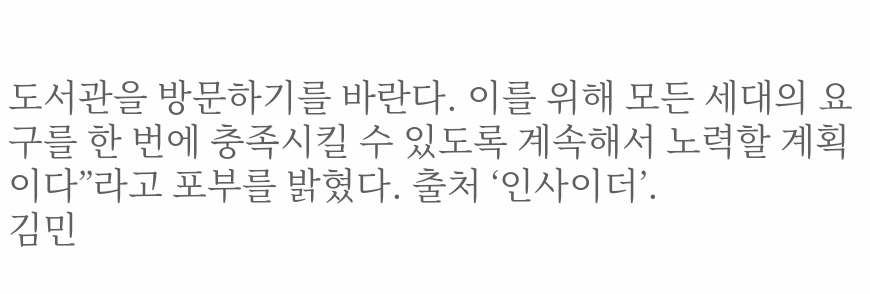도서관을 방문하기를 바란다. 이를 위해 모든 세대의 요구를 한 번에 충족시킬 수 있도록 계속해서 노력할 계획이다”라고 포부를 밝혔다. 출처 ‘인사이더’.
김민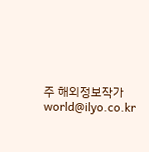주 해외정보작가 world@ilyo.co.kr